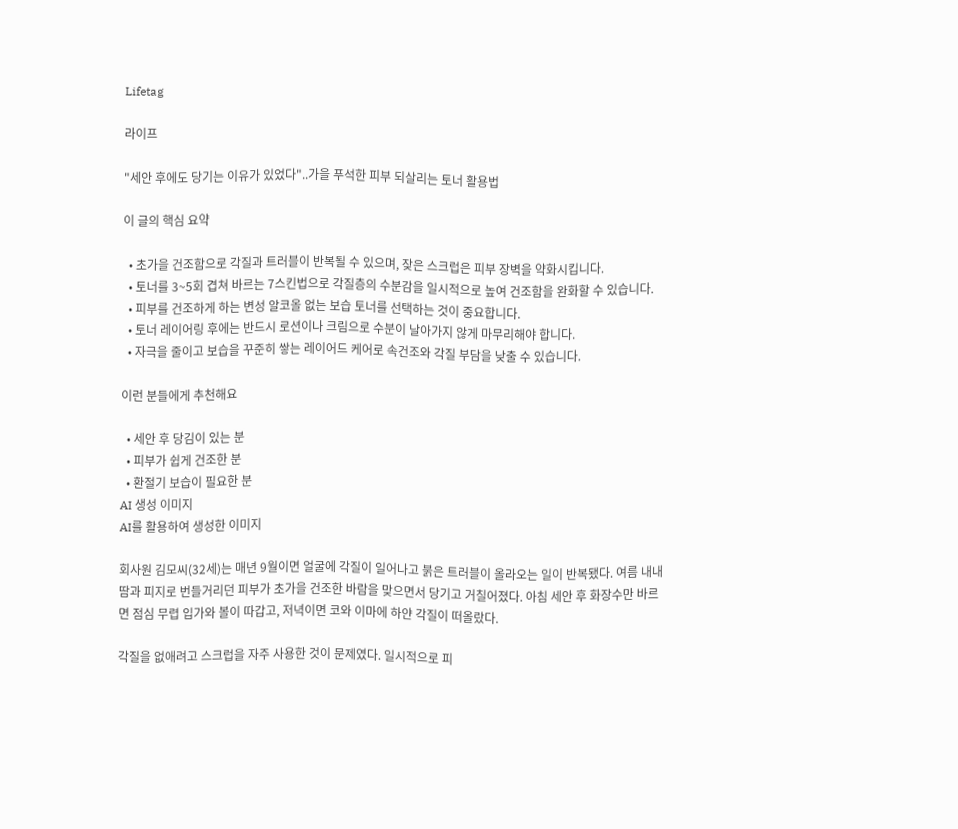Lifetag

라이프

"세안 후에도 당기는 이유가 있었다"..가을 푸석한 피부 되살리는 토너 활용법

이 글의 핵심 요약

  • 초가을 건조함으로 각질과 트러블이 반복될 수 있으며, 잦은 스크럽은 피부 장벽을 약화시킵니다.
  • 토너를 3~5회 겹쳐 바르는 7스킨법으로 각질층의 수분감을 일시적으로 높여 건조함을 완화할 수 있습니다.
  • 피부를 건조하게 하는 변성 알코올 없는 보습 토너를 선택하는 것이 중요합니다.
  • 토너 레이어링 후에는 반드시 로션이나 크림으로 수분이 날아가지 않게 마무리해야 합니다.
  • 자극을 줄이고 보습을 꾸준히 쌓는 레이어드 케어로 속건조와 각질 부담을 낮출 수 있습니다.

이런 분들에게 추천해요

  • 세안 후 당김이 있는 분
  • 피부가 쉽게 건조한 분
  • 환절기 보습이 필요한 분
AI 생성 이미지
AI를 활용하여 생성한 이미지

회사원 김모씨(32세)는 매년 9월이면 얼굴에 각질이 일어나고 붉은 트러블이 올라오는 일이 반복됐다. 여름 내내 땀과 피지로 번들거리던 피부가 초가을 건조한 바람을 맞으면서 당기고 거칠어졌다. 아침 세안 후 화장수만 바르면 점심 무렵 입가와 볼이 따갑고, 저녁이면 코와 이마에 하얀 각질이 떠올랐다.

각질을 없애려고 스크럽을 자주 사용한 것이 문제였다. 일시적으로 피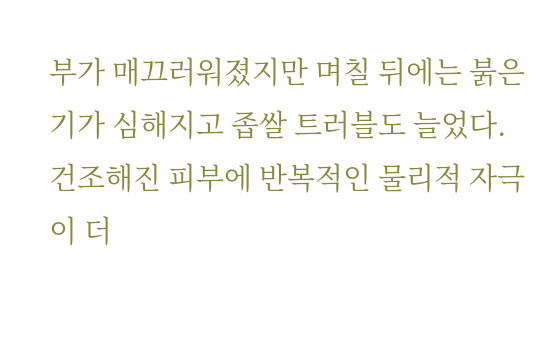부가 매끄러워졌지만 며칠 뒤에는 붉은기가 심해지고 좁쌀 트러블도 늘었다. 건조해진 피부에 반복적인 물리적 자극이 더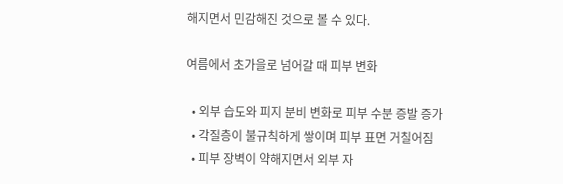해지면서 민감해진 것으로 볼 수 있다.

여름에서 초가을로 넘어갈 때 피부 변화

  • 외부 습도와 피지 분비 변화로 피부 수분 증발 증가
  • 각질층이 불규칙하게 쌓이며 피부 표면 거칠어짐
  • 피부 장벽이 약해지면서 외부 자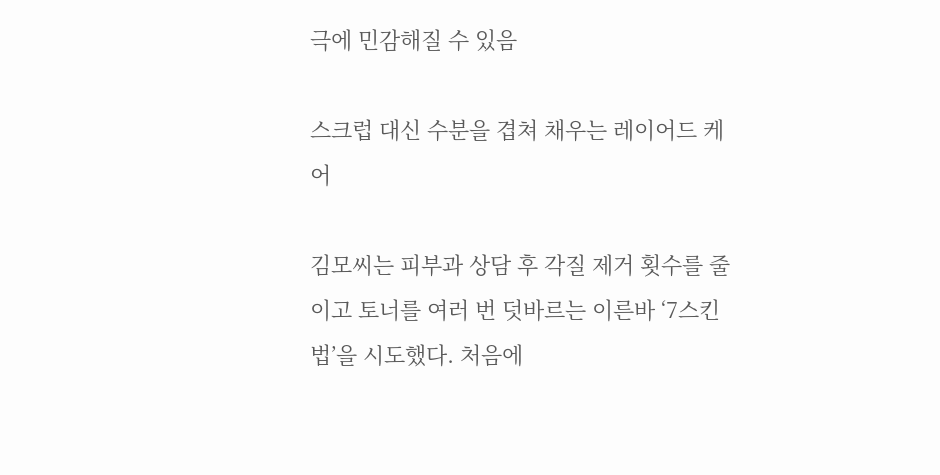극에 민감해질 수 있음

스크럽 대신 수분을 겹쳐 채우는 레이어드 케어

김모씨는 피부과 상담 후 각질 제거 횟수를 줄이고 토너를 여러 번 덧바르는 이른바 ‘7스킨법’을 시도했다. 처음에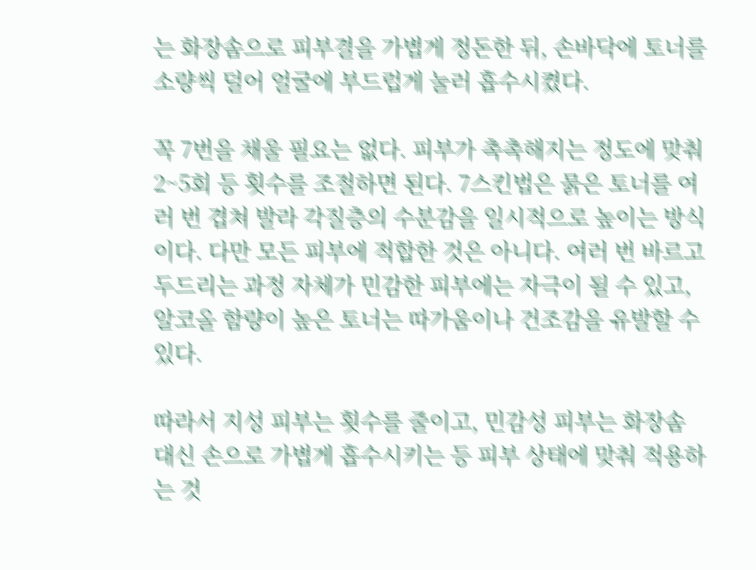는 화장솜으로 피부결을 가볍게 정돈한 뒤, 손바닥에 토너를 소량씩 덜어 얼굴에 부드럽게 눌러 흡수시켰다.

꼭 7번을 채울 필요는 없다. 피부가 촉촉해지는 정도에 맞춰 2~5회 등 횟수를 조절하면 된다. 7스킨법은 묽은 토너를 여러 번 겹쳐 발라 각질층의 수분감을 일시적으로 높이는 방식이다. 다만 모든 피부에 적합한 것은 아니다. 여러 번 바르고 두드리는 과정 자체가 민감한 피부에는 자극이 될 수 있고, 알코올 함량이 높은 토너는 따가움이나 건조감을 유발할 수 있다.

따라서 지성 피부는 횟수를 줄이고, 민감성 피부는 화장솜 대신 손으로 가볍게 흡수시키는 등 피부 상태에 맞춰 적용하는 것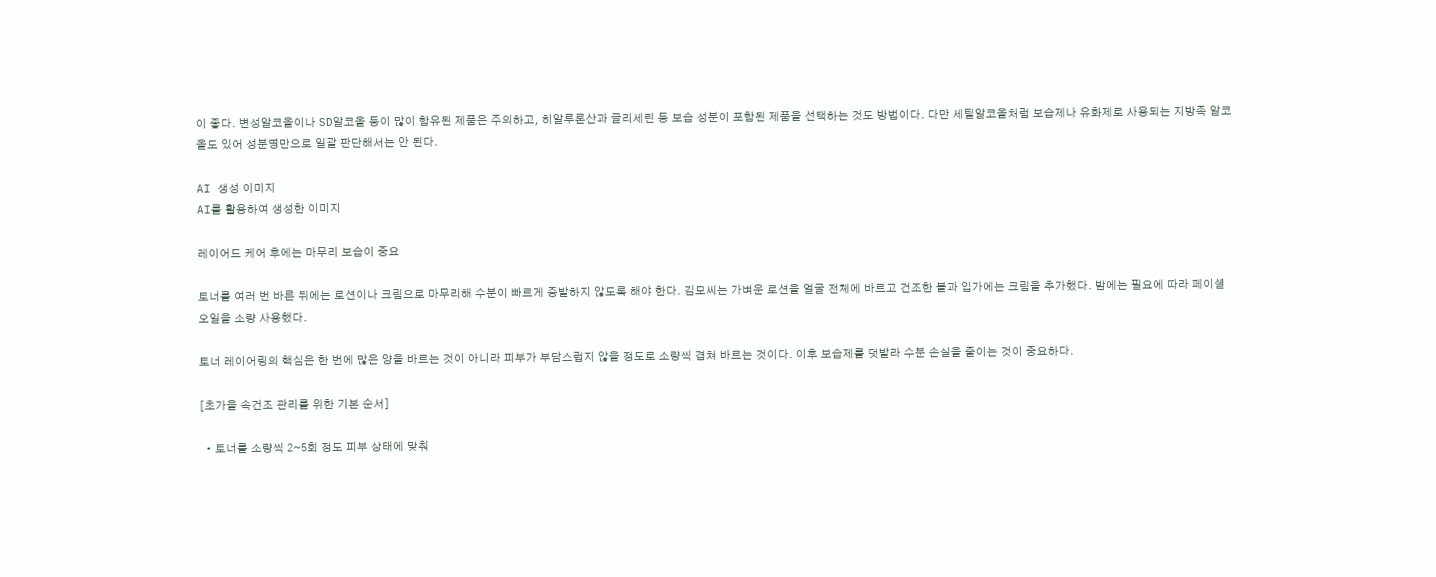이 좋다. 변성알코올이나 SD알코올 등이 많이 함유된 제품은 주의하고, 히알루론산과 글리세린 등 보습 성분이 포함된 제품을 선택하는 것도 방법이다. 다만 세틸알코올처럼 보습제나 유화제로 사용되는 지방족 알코올도 있어 성분명만으로 일괄 판단해서는 안 된다.

AI 생성 이미지
AI를 활용하여 생성한 이미지

레이어드 케어 후에는 마무리 보습이 중요

토너를 여러 번 바른 뒤에는 로션이나 크림으로 마무리해 수분이 빠르게 증발하지 않도록 해야 한다. 김모씨는 가벼운 로션을 얼굴 전체에 바르고 건조한 볼과 입가에는 크림을 추가했다. 밤에는 필요에 따라 페이셜 오일을 소량 사용했다.

토너 레이어링의 핵심은 한 번에 많은 양을 바르는 것이 아니라 피부가 부담스럽지 않을 정도로 소량씩 겹쳐 바르는 것이다. 이후 보습제를 덧발라 수분 손실을 줄이는 것이 중요하다.

[초가을 속건조 관리를 위한 기본 순서]

  • 토너를 소량씩 2~5회 정도 피부 상태에 맞춰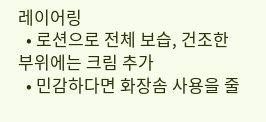레이어링
  • 로션으로 전체 보습, 건조한 부위에는 크림 추가
  • 민감하다면 화장솜 사용을 줄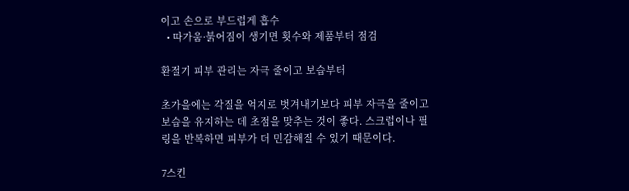이고 손으로 부드럽게 흡수
  • 따가움·붉어짐이 생기면 횟수와 제품부터 점검

환절기 피부 관리는 자극 줄이고 보습부터

초가을에는 각질을 억지로 벗겨내기보다 피부 자극을 줄이고 보습을 유지하는 데 초점을 맞추는 것이 좋다. 스크럽이나 필링을 반복하면 피부가 더 민감해질 수 있기 때문이다.

7스킨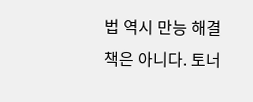법 역시 만능 해결책은 아니다. 토너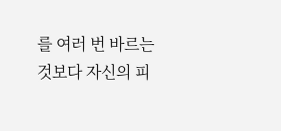를 여러 번 바르는 것보다 자신의 피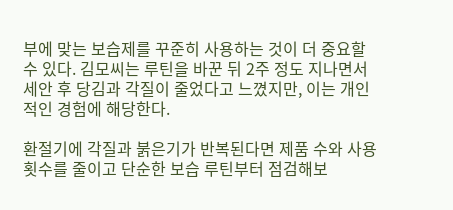부에 맞는 보습제를 꾸준히 사용하는 것이 더 중요할 수 있다. 김모씨는 루틴을 바꾼 뒤 2주 정도 지나면서 세안 후 당김과 각질이 줄었다고 느꼈지만, 이는 개인적인 경험에 해당한다.

환절기에 각질과 붉은기가 반복된다면 제품 수와 사용 횟수를 줄이고 단순한 보습 루틴부터 점검해보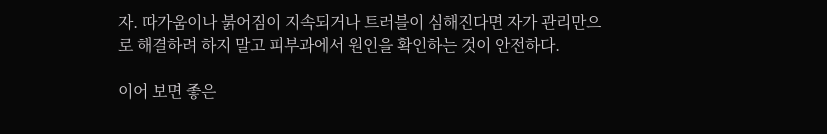자. 따가움이나 붉어짐이 지속되거나 트러블이 심해진다면 자가 관리만으로 해결하려 하지 말고 피부과에서 원인을 확인하는 것이 안전하다.

이어 보면 좋은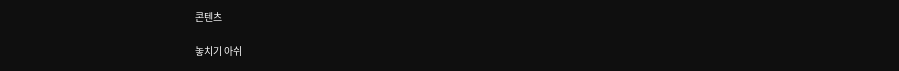콘텐츠

놓치기 아쉬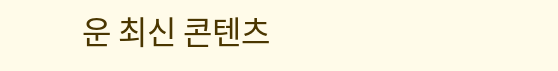운 최신 콘텐츠